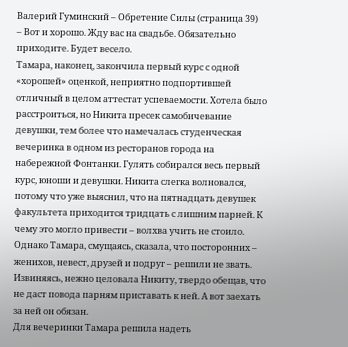Валерий Гуминский – Обретение Силы (страница 39)
– Вот и хорошо. Жду вас на свадьбе. Обязательно приходите. Будет весело.
Тамара, наконец, закончила первый курс с одной «хорошей» оценкой, неприятно подпортившей отличный в целом аттестат успеваемости. Хотела было расстроиться, но Никита пресек самобичевание девушки, тем более что намечалась студенческая вечеринка в одном из ресторанов города на набережной Фонтанки. Гулять собирался весь первый курс, юноши и девушки. Никита слегка волновался, потому что уже выяснил, что на пятнадцать девушек факультета приходится тридцать с лишним парней. К чему это могло привести – волхва учить не стоило. Однако Тамара, смущаясь, сказала, что посторонних – женихов, невест, друзей и подруг – решили не звать. Извиняясь, нежно целовала Никиту, твердо обещав, что не даст повода парням приставать к ней. А вот заехать за ней он обязан.
Для вечеринки Тамара решила надеть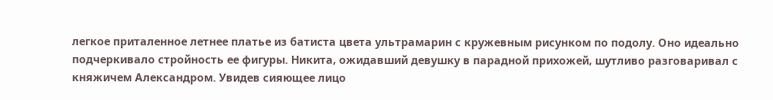легкое приталенное летнее платье из батиста цвета ультрамарин с кружевным рисунком по подолу. Оно идеально подчеркивало стройность ее фигуры. Никита, ожидавший девушку в парадной прихожей, шутливо разговаривал с княжичем Александром. Увидев сияющее лицо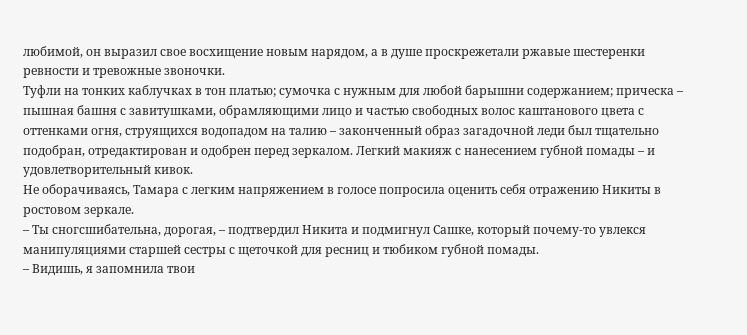любимой, он выразил свое восхищение новым нарядом, а в душе проскрежетали ржавые шестеренки ревности и тревожные звоночки.
Туфли на тонких каблучках в тон платью; сумочка с нужным для любой барышни содержанием; прическа – пышная башня с завитушками, обрамляющими лицо и частью свободных волос каштанового цвета с оттенками огня, струящихся водопадом на талию – законченный образ загадочной леди был тщательно подобран, отредактирован и одобрен перед зеркалом. Легкий макияж с нанесением губной помады – и удовлетворительный кивок.
Не оборачиваясь, Тамара с легким напряжением в голосе попросила оценить себя отражению Никиты в ростовом зеркале.
– Ты сногсшибательна, дорогая, – подтвердил Никита и подмигнул Сашке, который почему-то увлекся манипуляциями старшей сестры с щеточкой для ресниц и тюбиком губной помады.
– Видишь, я запомнила твои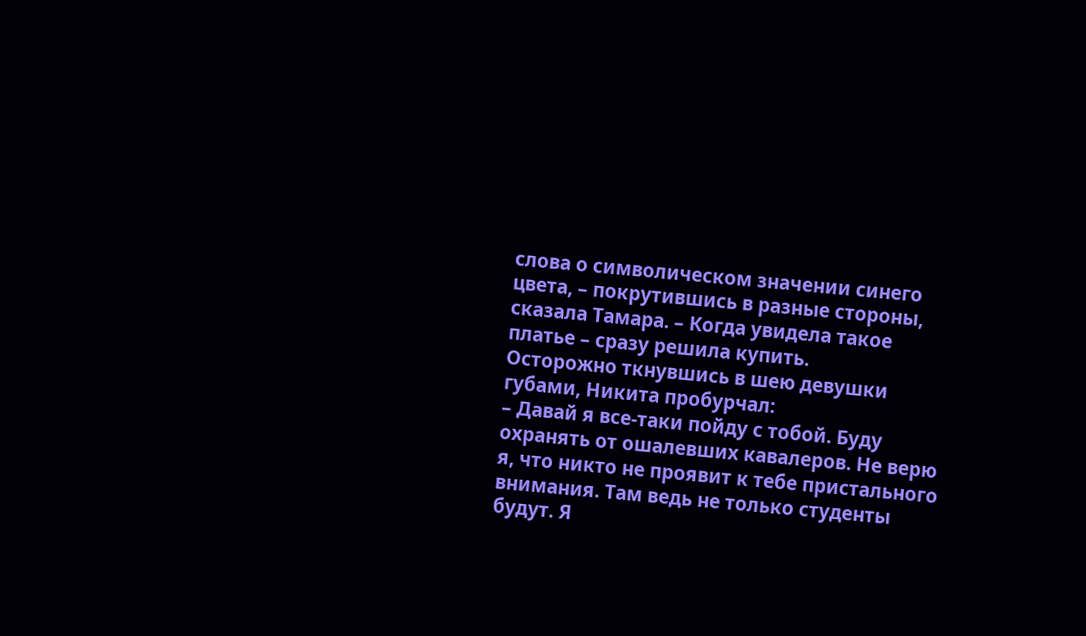слова о символическом значении синего цвета, – покрутившись в разные стороны, сказала Тамара. – Когда увидела такое платье – сразу решила купить.
Осторожно ткнувшись в шею девушки губами, Никита пробурчал:
– Давай я все-таки пойду с тобой. Буду охранять от ошалевших кавалеров. Не верю я, что никто не проявит к тебе пристального внимания. Там ведь не только студенты будут. Я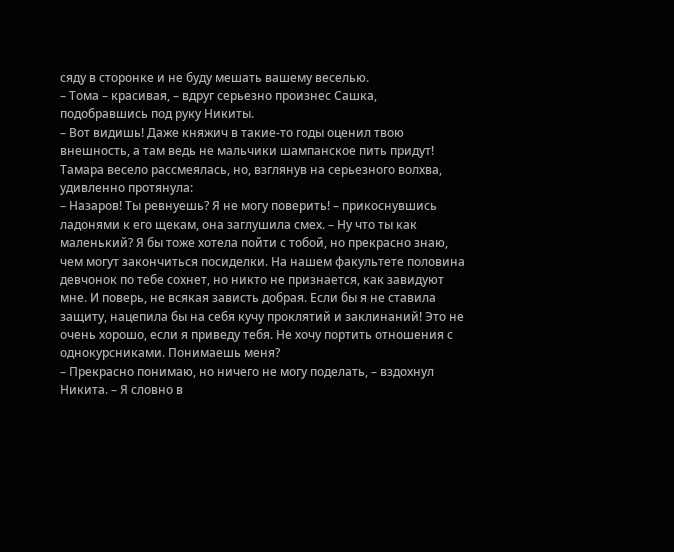сяду в сторонке и не буду мешать вашему веселью.
– Тома – красивая, – вдруг серьезно произнес Сашка, подобравшись под руку Никиты.
– Вот видишь! Даже княжич в такие-то годы оценил твою внешность, а там ведь не мальчики шампанское пить придут!
Тамара весело рассмеялась, но, взглянув на серьезного волхва, удивленно протянула:
– Назаров! Ты ревнуешь? Я не могу поверить! – прикоснувшись ладонями к его щекам, она заглушила смех. – Ну что ты как маленький? Я бы тоже хотела пойти с тобой, но прекрасно знаю, чем могут закончиться посиделки. На нашем факультете половина девчонок по тебе сохнет, но никто не признается, как завидуют мне. И поверь, не всякая зависть добрая. Если бы я не ставила защиту, нацепила бы на себя кучу проклятий и заклинаний! Это не очень хорошо, если я приведу тебя. Не хочу портить отношения с однокурсниками. Понимаешь меня?
– Прекрасно понимаю, но ничего не могу поделать, – вздохнул Никита. – Я словно в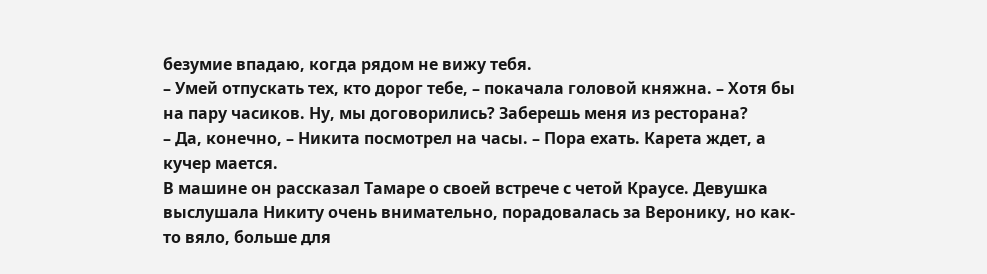безумие впадаю, когда рядом не вижу тебя.
– Умей отпускать тех, кто дорог тебе, – покачала головой княжна. – Хотя бы на пару часиков. Ну, мы договорились? Заберешь меня из ресторана?
– Да, конечно, – Никита посмотрел на часы. – Пора ехать. Карета ждет, а кучер мается.
В машине он рассказал Тамаре о своей встрече с четой Краусе. Девушка выслушала Никиту очень внимательно, порадовалась за Веронику, но как-то вяло, больше для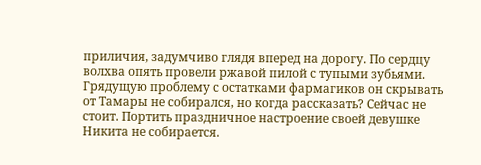приличия, задумчиво глядя вперед на дорогу. По сердцу волхва опять провели ржавой пилой с тупыми зубьями. Грядущую проблему с остатками фармагиков он скрывать от Тамары не собирался, но когда рассказать? Сейчас не стоит. Портить праздничное настроение своей девушке Никита не собирается.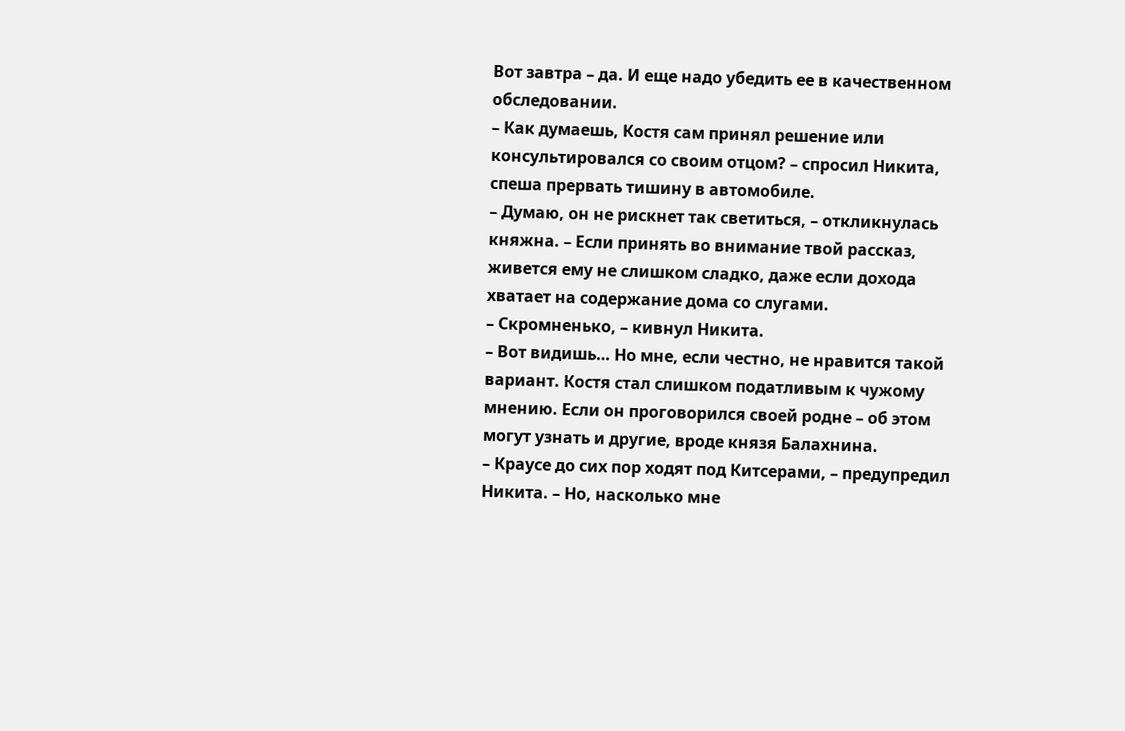Вот завтра – да. И еще надо убедить ее в качественном обследовании.
– Как думаешь, Костя сам принял решение или консультировался со своим отцом? – спросил Никита, спеша прервать тишину в автомобиле.
– Думаю, он не рискнет так светиться, – откликнулась княжна. – Если принять во внимание твой рассказ, живется ему не слишком сладко, даже если дохода хватает на содержание дома со слугами.
– Скромненько, – кивнул Никита.
– Вот видишь… Но мне, если честно, не нравится такой вариант. Костя стал слишком податливым к чужому мнению. Если он проговорился своей родне – об этом могут узнать и другие, вроде князя Балахнина.
– Краусе до сих пор ходят под Китсерами, – предупредил Никита. – Но, насколько мне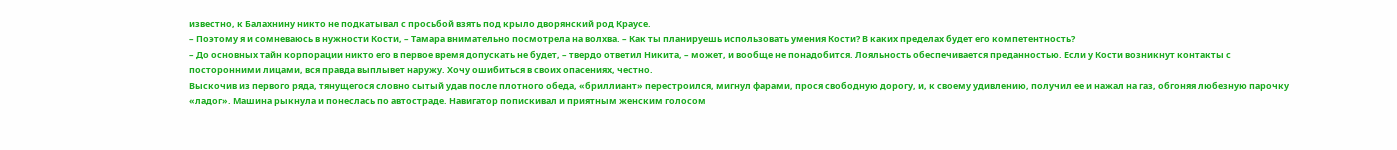известно, к Балахнину никто не подкатывал с просьбой взять под крыло дворянский род Краусе.
– Поэтому я и сомневаюсь в нужности Кости, – Тамара внимательно посмотрела на волхва. – Как ты планируешь использовать умения Кости? В каких пределах будет его компетентность?
– До основных тайн корпорации никто его в первое время допускать не будет, – твердо ответил Никита, – может, и вообще не понадобится. Лояльность обеспечивается преданностью. Если у Кости возникнут контакты с посторонними лицами, вся правда выплывет наружу. Хочу ошибиться в своих опасениях, честно.
Выскочив из первого ряда, тянущегося словно сытый удав после плотного обеда, «бриллиант» перестроился, мигнул фарами, прося свободную дорогу, и, к своему удивлению, получил ее и нажал на газ, обгоняя любезную парочку «ладог». Машина рыкнула и понеслась по автостраде. Навигатор попискивал и приятным женским голосом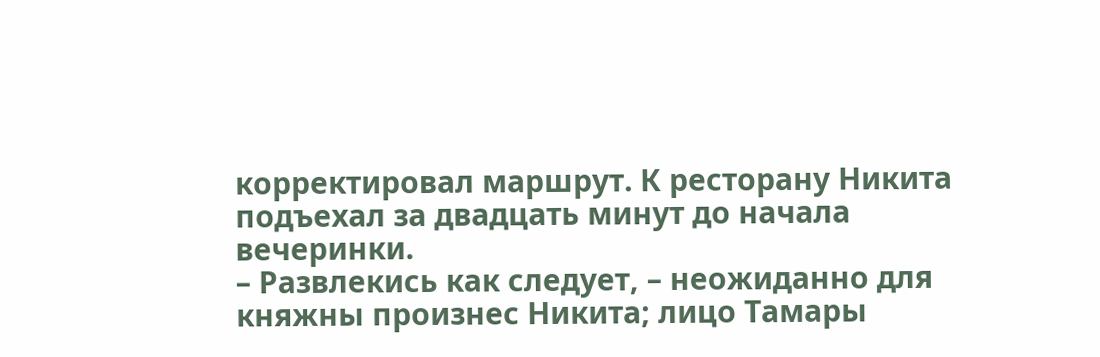корректировал маршрут. К ресторану Никита подъехал за двадцать минут до начала вечеринки.
– Развлекись как следует, – неожиданно для княжны произнес Никита; лицо Тамары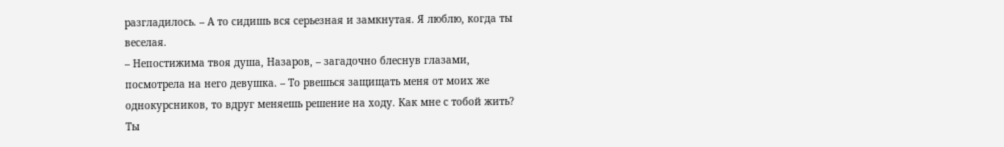разгладилось. – А то сидишь вся серьезная и замкнутая. Я люблю, когда ты веселая.
– Непостижима твоя душа, Назаров, – загадочно блеснув глазами, посмотрела на него девушка. – То рвешься защищать меня от моих же однокурсников, то вдруг меняешь решение на ходу. Как мне с тобой жить? Ты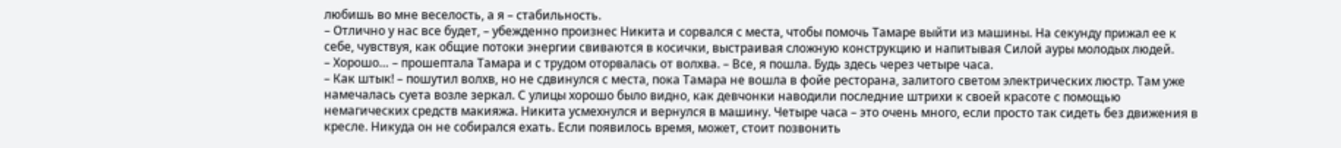любишь во мне веселость, а я – стабильность.
– Отлично у нас все будет, – убежденно произнес Никита и сорвался с места, чтобы помочь Тамаре выйти из машины. На секунду прижал ее к себе, чувствуя, как общие потоки энергии свиваются в косички, выстраивая сложную конструкцию и напитывая Силой ауры молодых людей.
– Хорошо… – прошептала Тамара и с трудом оторвалась от волхва. – Все, я пошла. Будь здесь через четыре часа.
– Как штык! – пошутил волхв, но не сдвинулся с места, пока Тамара не вошла в фойе ресторана, залитого светом электрических люстр. Там уже намечалась суета возле зеркал. С улицы хорошо было видно, как девчонки наводили последние штрихи к своей красоте с помощью немагических средств макияжа. Никита усмехнулся и вернулся в машину. Четыре часа – это очень много, если просто так сидеть без движения в кресле. Никуда он не собирался ехать. Если появилось время, может, стоит позвонить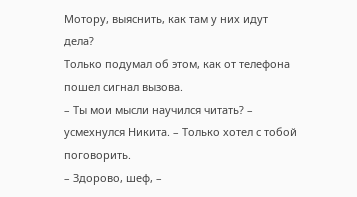Мотору, выяснить, как там у них идут дела?
Только подумал об этом, как от телефона пошел сигнал вызова.
– Ты мои мысли научился читать? – усмехнулся Никита. – Только хотел с тобой поговорить.
– Здорово, шеф, –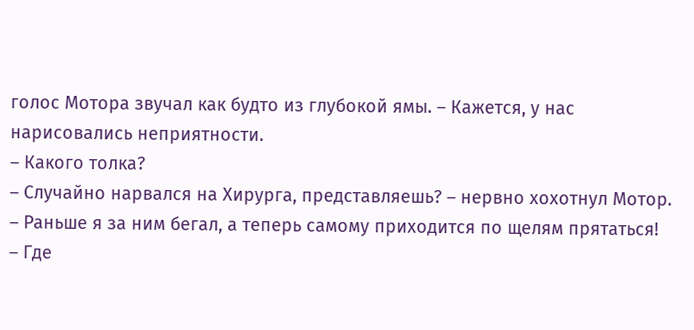голос Мотора звучал как будто из глубокой ямы. – Кажется, у нас нарисовались неприятности.
– Какого толка?
– Случайно нарвался на Хирурга, представляешь? – нервно хохотнул Мотор. – Раньше я за ним бегал, а теперь самому приходится по щелям прятаться!
– Где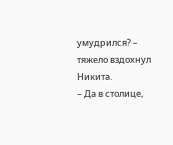умудрился? – тяжело вздохнул Никита.
– Да в столице,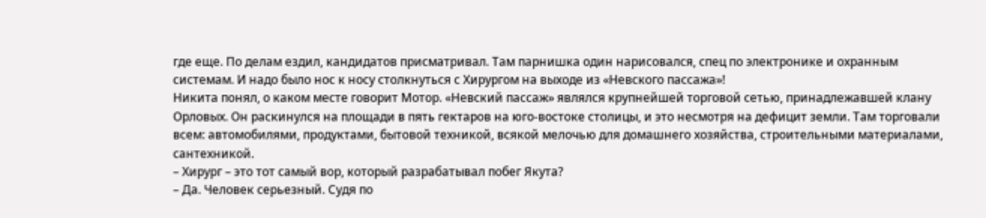где еще. По делам ездил, кандидатов присматривал. Там парнишка один нарисовался, спец по электронике и охранным системам. И надо было нос к носу столкнуться с Хирургом на выходе из «Невского пассажа»!
Никита понял, о каком месте говорит Мотор. «Невский пассаж» являлся крупнейшей торговой сетью, принадлежавшей клану Орловых. Он раскинулся на площади в пять гектаров на юго-востоке столицы, и это несмотря на дефицит земли. Там торговали всем: автомобилями, продуктами, бытовой техникой, всякой мелочью для домашнего хозяйства, строительными материалами, сантехникой.
– Хирург – это тот самый вор, который разрабатывал побег Якута?
– Да. Человек серьезный. Судя по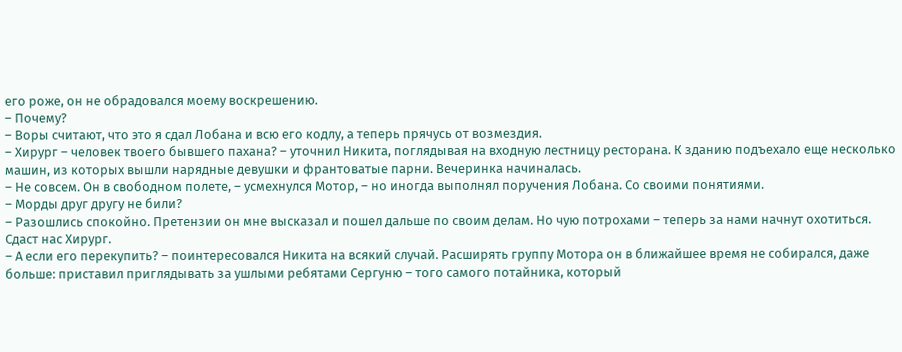его роже, он не обрадовался моему воскрешению.
– Почему?
– Воры считают, что это я сдал Лобана и всю его кодлу, а теперь прячусь от возмездия.
– Хирург – человек твоего бывшего пахана? – уточнил Никита, поглядывая на входную лестницу ресторана. К зданию подъехало еще несколько машин, из которых вышли нарядные девушки и франтоватые парни. Вечеринка начиналась.
– Не совсем. Он в свободном полете, – усмехнулся Мотор, – но иногда выполнял поручения Лобана. Со своими понятиями.
– Морды друг другу не били?
– Разошлись спокойно. Претензии он мне высказал и пошел дальше по своим делам. Но чую потрохами – теперь за нами начнут охотиться. Сдаст нас Хирург.
– А если его перекупить? – поинтересовался Никита на всякий случай. Расширять группу Мотора он в ближайшее время не собирался, даже больше: приставил приглядывать за ушлыми ребятами Сергуню – того самого потайника, который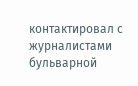контактировал с журналистами бульварной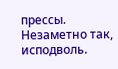прессы. Незаметно так, исподволь.